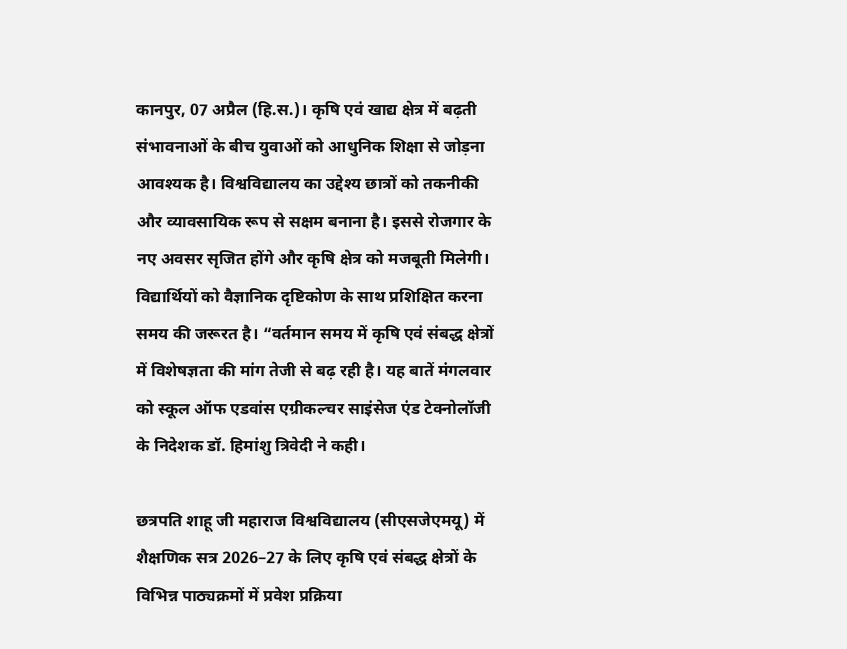कानपुर, 07 अप्रैल (हि.स.)। कृषि एवं खाद्य क्षेत्र में बढ़ती संभावनाओं के बीच युवाओं को आधुनिक शिक्षा से जोड़ना आवश्यक है। विश्वविद्यालय का उद्देश्य छात्रों को तकनीकी और व्यावसायिक रूप से सक्षम बनाना है। इससे रोजगार के नए अवसर सृजित होंगे और कृषि क्षेत्र को मजबूती मिलेगी। विद्यार्थियों को वैज्ञानिक दृष्टिकोण के साथ प्रशिक्षित करना समय की जरूरत है। “वर्तमान समय में कृषि एवं संबद्ध क्षेत्रों में विशेषज्ञता की मांग तेजी से बढ़ रही है। यह बातें मंगलवार को स्कूल ऑफ एडवांस एग्रीकल्चर साइंसेज एंड टेक्नोलॉजी के निदेशक डॉ. हिमांशु त्रिवेदी ने कही।

छत्रपति शाहू जी महाराज विश्वविद्यालय (सीएसजेएमयू) में शैक्षणिक सत्र 2026–27 के लिए कृषि एवं संबद्ध क्षेत्रों के विभिन्न पाठ्यक्रमों में प्रवेश प्रक्रिया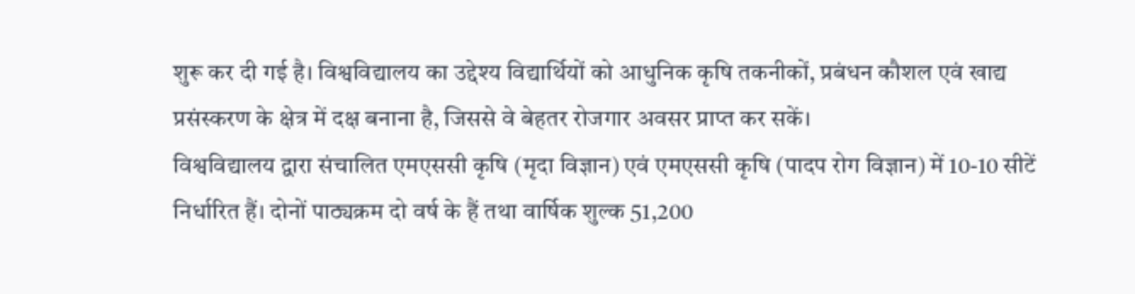शुरू कर दी गई है। विश्वविद्यालय का उद्देश्य विद्यार्थियों को आधुनिक कृषि तकनीकों, प्रबंधन कौशल एवं खाद्य प्रसंस्करण के क्षेत्र में दक्ष बनाना है, जिससे वे बेहतर रोजगार अवसर प्राप्त कर सकें।
विश्वविद्यालय द्वारा संचालित एमएससी कृषि (मृदा विज्ञान) एवं एमएससी कृषि (पादप रोग विज्ञान) में 10-10 सीटें निर्धारित हैं। दोनों पाठ्यक्रम दो वर्ष के हैं तथा वार्षिक शुल्क 51,200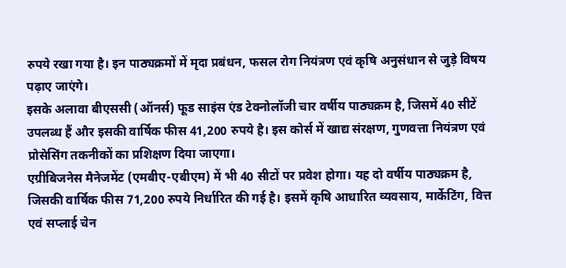रुपये रखा गया है। इन पाठ्यक्रमों में मृदा प्रबंधन, फसल रोग नियंत्रण एवं कृषि अनुसंधान से जुड़े विषय पढ़ाए जाएंगे।
इसके अलावा बीएससी (ऑनर्स) फूड साइंस एंड टेक्नोलॉजी चार वर्षीय पाठ्यक्रम है, जिसमें 40 सीटें उपलब्ध हैं और इसकी वार्षिक फीस 41,200 रुपये है। इस कोर्स में खाद्य संरक्षण, गुणवत्ता नियंत्रण एवं प्रोसेसिंग तकनीकों का प्रशिक्षण दिया जाएगा।
एग्रीबिजनेस मैनेजमेंट (एमबीए-एबीएम) में भी 40 सीटों पर प्रवेश होगा। यह दो वर्षीय पाठ्यक्रम है, जिसकी वार्षिक फीस 71,200 रुपये निर्धारित की गई है। इसमें कृषि आधारित व्यवसाय, मार्केटिंग, वित्त एवं सप्लाई चेन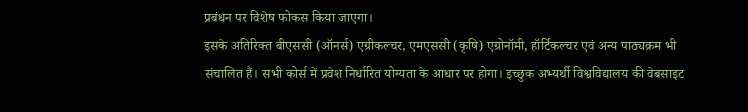प्रबंधन पर विशेष फोकस किया जाएगा।
इसके अतिरिक्त बीएससी (ऑनर्स) एग्रीकल्चर, एमएससी (कृषि) एग्रोनॉमी, हॉर्टिकल्चर एवं अन्य पाठ्यक्रम भी संचालित हैं। सभी कोर्स में प्रवेश निर्धारित योग्यता के आधार पर होगा। इच्छुक अभ्यर्थी विश्वविद्यालय की वेबसाइट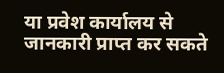या प्रवेश कार्यालय से जानकारी प्राप्त कर सकते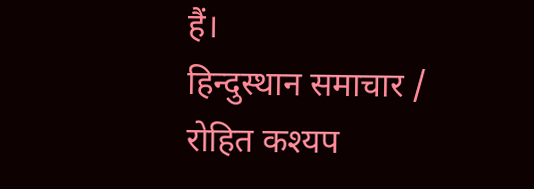हैं।
हिन्दुस्थान समाचार / रोहित कश्यप